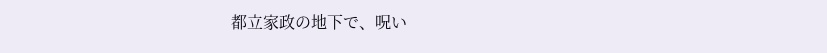都立家政の地下で、呪い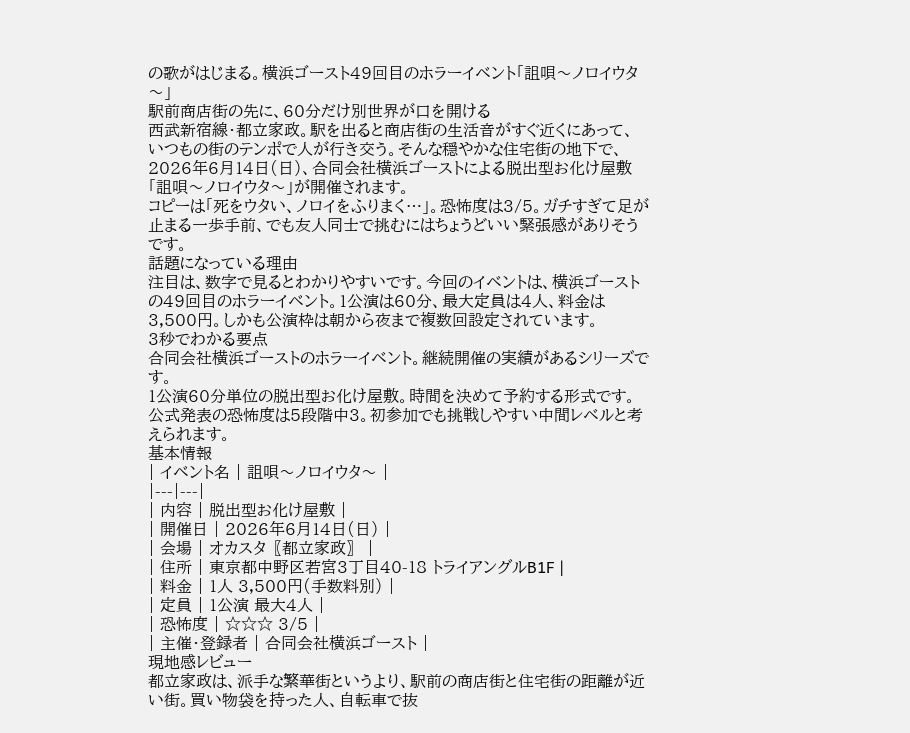の歌がはじまる。横浜ゴースト49回目のホラーイベント「詛唄〜ノロイウタ〜」
駅前商店街の先に、60分だけ別世界が口を開ける
西武新宿線・都立家政。駅を出ると商店街の生活音がすぐ近くにあって、いつもの街のテンポで人が行き交う。そんな穏やかな住宅街の地下で、2026年6月14日(日)、合同会社横浜ゴーストによる脱出型お化け屋敷「詛唄〜ノロイウタ〜」が開催されます。
コピーは「死をウタい、ノロイをふりまく…」。恐怖度は3/5。ガチすぎて足が止まる一歩手前、でも友人同士で挑むにはちょうどいい緊張感がありそうです。
話題になっている理由
注目は、数字で見るとわかりやすいです。今回のイベントは、横浜ゴーストの49回目のホラーイベント。1公演は60分、最大定員は4人、料金は3,500円。しかも公演枠は朝から夜まで複数回設定されています。
3秒でわかる要点
合同会社横浜ゴーストのホラーイベント。継続開催の実績があるシリーズです。
1公演60分単位の脱出型お化け屋敷。時間を決めて予約する形式です。
公式発表の恐怖度は5段階中3。初参加でも挑戦しやすい中間レベルと考えられます。
基本情報
| イベント名 | 詛唄〜ノロイウタ〜 |
|---|---|
| 内容 | 脱出型お化け屋敷 |
| 開催日 | 2026年6月14日(日) |
| 会場 | オカスタ〖都立家政〗 |
| 住所 | 東京都中野区若宮3丁目40-18 トライアングルB1F |
| 料金 | 1人 3,500円(手数料別) |
| 定員 | 1公演 最大4人 |
| 恐怖度 | ☆☆☆ 3/5 |
| 主催・登録者 | 合同会社横浜ゴースト |
現地感レビュー
都立家政は、派手な繁華街というより、駅前の商店街と住宅街の距離が近い街。買い物袋を持った人、自転車で抜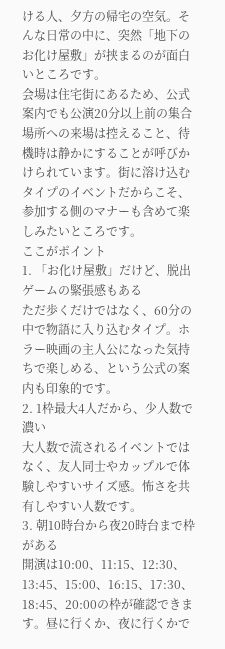ける人、夕方の帰宅の空気。そんな日常の中に、突然「地下のお化け屋敷」が挟まるのが面白いところです。
会場は住宅街にあるため、公式案内でも公演20分以上前の集合場所への来場は控えること、待機時は静かにすることが呼びかけられています。街に溶け込むタイプのイベントだからこそ、参加する側のマナーも含めて楽しみたいところです。
ここがポイント
1. 「お化け屋敷」だけど、脱出ゲームの緊張感もある
ただ歩くだけではなく、60分の中で物語に入り込むタイプ。ホラー映画の主人公になった気持ちで楽しめる、という公式の案内も印象的です。
2. 1枠最大4人だから、少人数で濃い
大人数で流されるイベントではなく、友人同士やカップルで体験しやすいサイズ感。怖さを共有しやすい人数です。
3. 朝10時台から夜20時台まで枠がある
開演は10:00、11:15、12:30、13:45、15:00、16:15、17:30、18:45、20:00の枠が確認できます。昼に行くか、夜に行くかで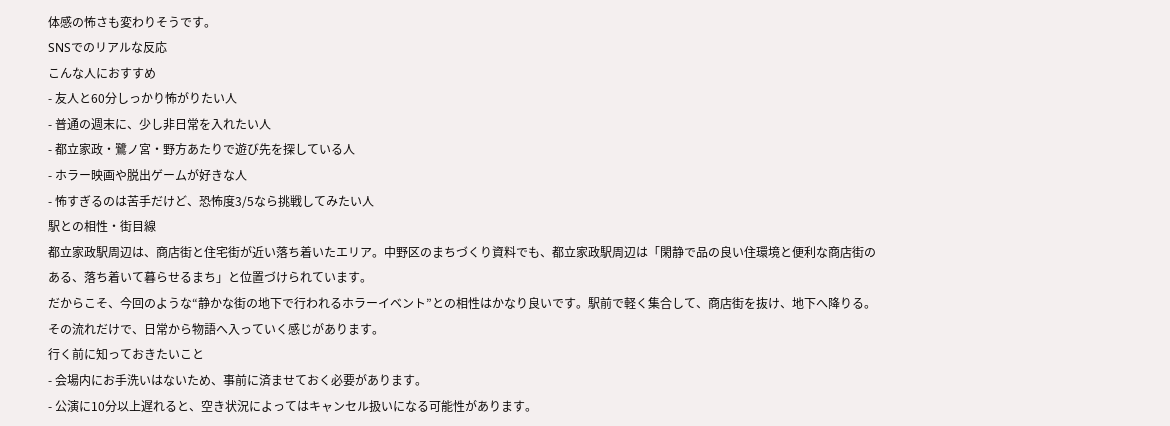体感の怖さも変わりそうです。
SNSでのリアルな反応
こんな人におすすめ
- 友人と60分しっかり怖がりたい人
- 普通の週末に、少し非日常を入れたい人
- 都立家政・鷺ノ宮・野方あたりで遊び先を探している人
- ホラー映画や脱出ゲームが好きな人
- 怖すぎるのは苦手だけど、恐怖度3/5なら挑戦してみたい人
駅との相性・街目線
都立家政駅周辺は、商店街と住宅街が近い落ち着いたエリア。中野区のまちづくり資料でも、都立家政駅周辺は「閑静で品の良い住環境と便利な商店街のある、落ち着いて暮らせるまち」と位置づけられています。
だからこそ、今回のような“静かな街の地下で行われるホラーイベント”との相性はかなり良いです。駅前で軽く集合して、商店街を抜け、地下へ降りる。その流れだけで、日常から物語へ入っていく感じがあります。
行く前に知っておきたいこと
- 会場内にお手洗いはないため、事前に済ませておく必要があります。
- 公演に10分以上遅れると、空き状況によってはキャンセル扱いになる可能性があります。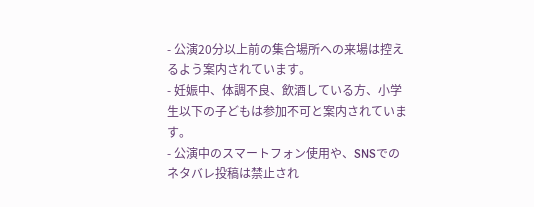- 公演20分以上前の集合場所への来場は控えるよう案内されています。
- 妊娠中、体調不良、飲酒している方、小学生以下の子どもは参加不可と案内されています。
- 公演中のスマートフォン使用や、SNSでのネタバレ投稿は禁止され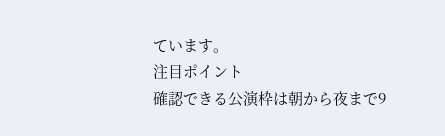ています。
注目ポイント
確認できる公演枠は朝から夜まで9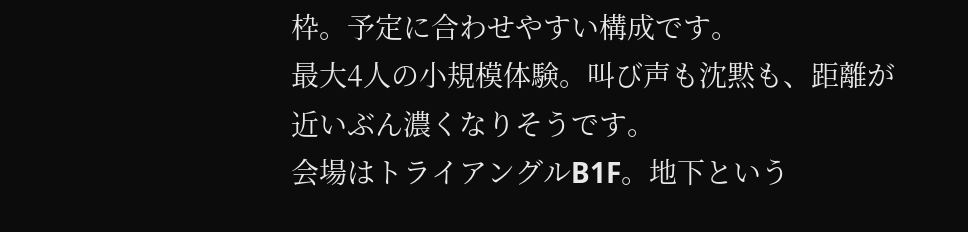枠。予定に合わせやすい構成です。
最大4人の小規模体験。叫び声も沈黙も、距離が近いぶん濃くなりそうです。
会場はトライアングルB1F。地下という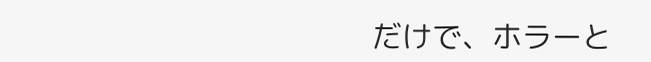だけで、ホラーと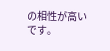の相性が高いです。